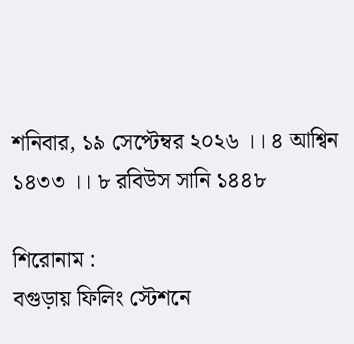শনিবার, ১৯ সেপ্টেম্বর ২০২৬ ।। ৪ আশ্বিন ১৪৩৩ ।। ৮ রবিউস সানি ১৪৪৮

শিরোনাম :
বগুড়ায় ফিলিং স্টেশনে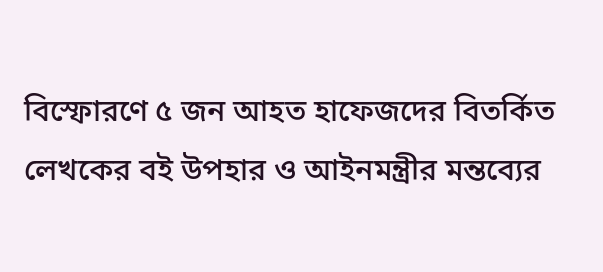বিস্ফোরণে ৫ জন আহত হাফেজদের বিতর্কিত লেখকের বই উপহার ও আইনমন্ত্রীর মন্তব্যের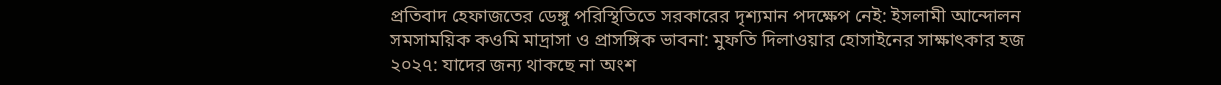প্রতিবাদ হেফাজতের ডেঙ্গু পরিস্থিতিতে সরকারের দৃশ্যমান পদক্ষেপ নেই: ইসলামী আন্দোলন সমসাময়িক কওমি মাদ্রাসা ও প্রাসঙ্গিক ভাবনা: মুফতি দিলাওয়ার হোসাইনের সাক্ষাৎকার হজ ২০২৭: যাদের জন্য থাকছে না অংশ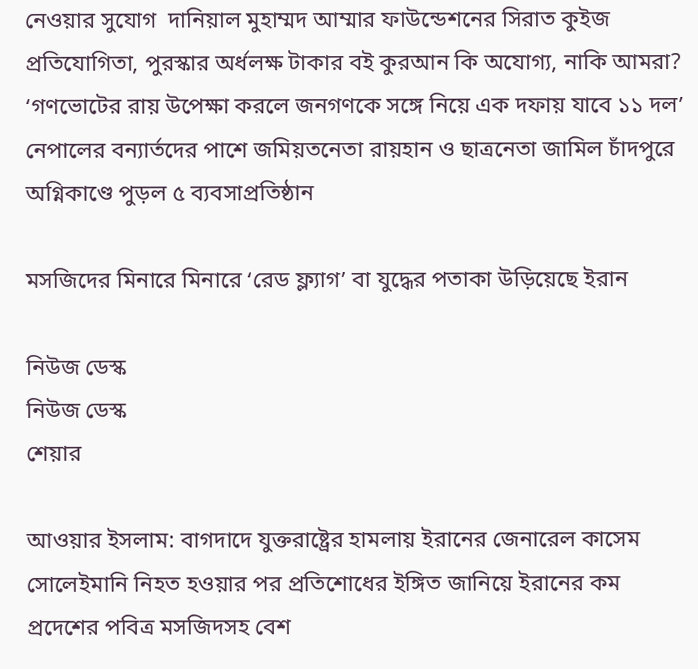নেওয়ার সুযোগ  দানিয়াল মুহাম্মদ আম্মার ফাউন্ডেশনের সিরাত কুইজ প্রতিযোগিতা, পুরস্কার অর্ধলক্ষ টাকার বই কুরআন কি অযোগ্য, নাকি আমরা? ‘গণভোটের রায় উপেক্ষা করলে জনগণকে সঙ্গে নিয়ে এক দফায় যাবে ১১ দল’ নেপালের বন্যার্তদের পাশে জমিয়তনেতা রায়হান ও ছাত্রনেতা জামিল চাঁদপুরে অগ্নিকাণ্ডে পুড়ল ৫ ব্যবসাপ্রতিষ্ঠান

মসজিদের মিনারে মিনারে ‘রেড ফ্ল্যাগ’ বা যুদ্ধের পতাকা উড়িয়েছে ইরান

নিউজ ডেস্ক
নিউজ ডেস্ক
শেয়ার

আওয়ার ইসলাম: বাগদাদে যুক্তরাষ্ট্রের হামলায় ইরানের জেনারেল কাসেম সোলেইমানি নিহত হওয়ার পর প্রতিশোধের ইঙ্গিত জানিয়ে ইরানের কম প্রদেশের পবিত্র মসজিদসহ বেশ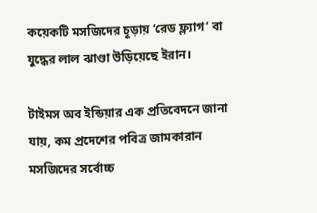কয়েকটি মসজিদের চূড়ায় ‘রেড ফ্ল্যাগ’ বা যুদ্ধের লাল ঝাণ্ডা উড়িয়েছে ইরান।

টাইমস অব ইন্ডিয়ার এক প্রতিবেদনে জানা যায়, কম প্রদেশের পবিত্র জামকারান মসজিদের সর্বোচ্চ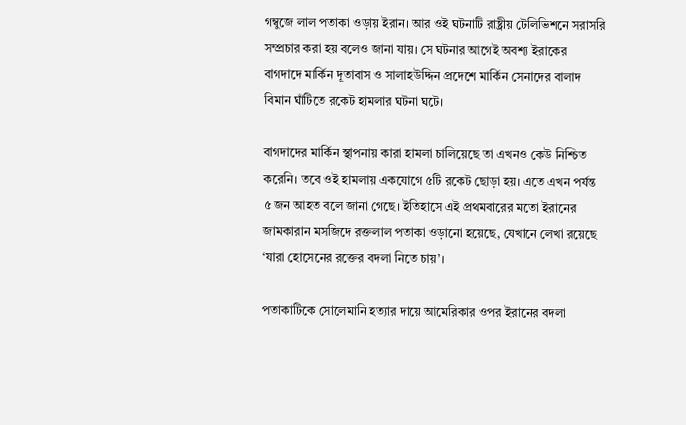গম্বুজে লাল পতাকা ওড়ায় ইরান। আর ওই ঘটনাটি রাষ্ট্রীয় টেলিভিশনে সরাসরি সম্প্রচার করা হয় বলেও জানা যায়। সে ঘটনার আগেই অবশ্য ইরাকের বাগদাদে মার্কিন দূতাবাস ও সালাহউদ্দিন প্রদেশে মার্কিন সেনাদের বালাদ বিমান ঘাঁটিতে রকেট হামলার ঘটনা ঘটে।

বাগদাদের মার্কিন স্থাপনায় কারা হামলা চালিয়েছে তা এখনও কেউ নিশ্চিত করেনি। তবে ওই হামলায় একযোগে ৫টি রকেট ছোড়া হয়। এতে এখন পর্যন্ত ৫ জন আহত বলে জানা গেছে। ইতিহাসে এই প্রথমবারের মতো ইরানের জামকারান মসজিদে রক্তলাল পতাকা ওড়ানো হয়েছে, যেখানে লেখা রয়েছে ‘যারা হোসেনের রক্তের বদলা নিতে চায়’।

পতাকাটিকে সোলেমানি হত্যার দায়ে আমেরিকার ওপর ইরানের বদলা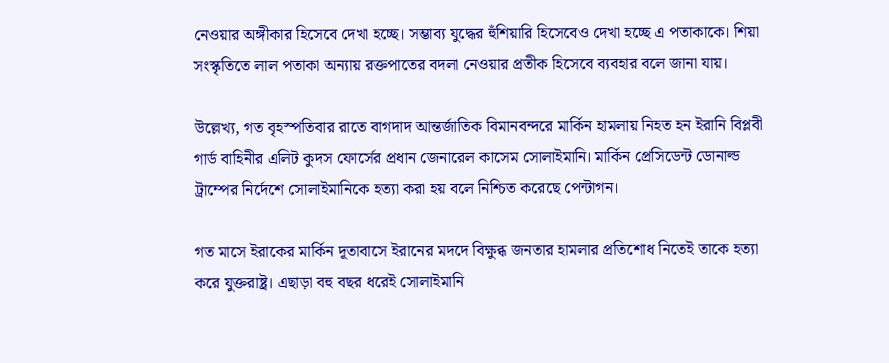নেওয়ার অঙ্গীকার হিসেবে দেখা হচ্ছে। সম্ভাব্য যুদ্ধের হুঁশিয়ারি হিসেবেও দেখা হচ্ছে এ পতাকাকে। শিয়া সংস্কৃতিতে লাল পতাকা অন্যায় রক্তপাতের বদলা নেওয়ার প্রতীক হিসেবে ব্যবহার বলে জানা যায়।

উল্লেখ্য, গত বৃহস্পতিবার রাতে বাগদাদ আন্তর্জাতিক বিমানবন্দরে মার্কিন হামলায় নিহত হন ইরানি বিপ্লবী গার্ড বাহিনীর এলিট কুদস ফোর্সের প্রধান জেনারেল কাসেম সোলাইমানি। মার্কিন প্রেসিডেন্ট ডোনাল্ড ট্রাম্পের নির্দেশে সোলাইমানিকে হত্যা করা হয় বলে নিশ্চিত করেছে পেন্টাগন।

গত মাসে ইরাকের মার্কিন দূতাবাসে ইরানের মদদে বিক্ষুব্ধ জনতার হামলার প্রতিশোধ নিতেই তাকে হত্যা করে যুক্তরাষ্ট্র। এছাড়া বহু বছর ধরেই সোলাইমানি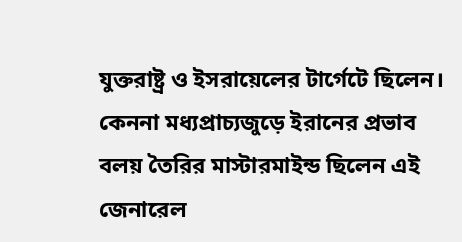যুক্তরাষ্ট্র ও ইসরায়েলের টার্গেটে ছিলেন। কেননা মধ্যপ্রাচ্যজুড়ে ইরানের প্রভাব বলয় তৈরির মাস্টারমাইন্ড ছিলেন এই জেনারেল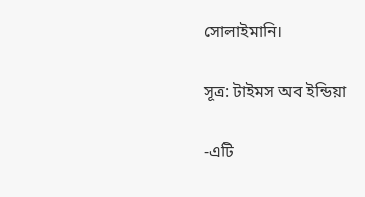সোলাইমানি।

সূত্র: টাইমস অব ইন্ডিয়া

-এটি